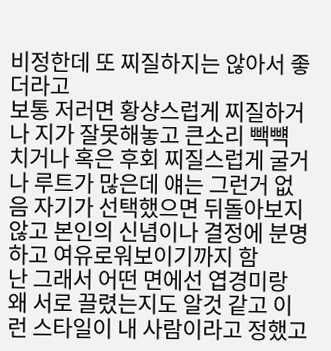비정한데 또 찌질하지는 않아서 좋더라고
보통 저러면 황샹스럽게 찌질하거나 지가 잘못해놓고 큰소리 빽뺵 치거나 혹은 후회 찌질스럽게 굴거나 루트가 많은데 얘는 그런거 없음 자기가 선택했으면 뒤돌아보지 않고 본인의 신념이나 결정에 분명하고 여유로워보이기까지 함
난 그래서 어떤 면에선 엽경미랑 왜 서로 끌렸는지도 알것 같고 이런 스타일이 내 사람이라고 정했고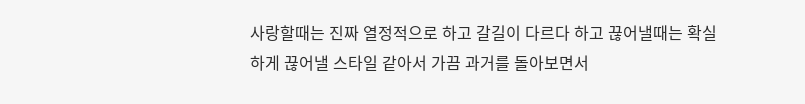사랑할때는 진짜 열정적으로 하고 갈길이 다르다 하고 끊어낼때는 확실하게 끊어낼 스타일 같아서 가끔 과거를 돌아보면서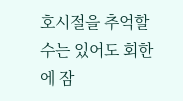호시절을 추억할수는 있어도 회한에 잠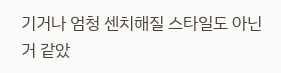기거나 엄청 센치해질 스타일도 아닌거 같았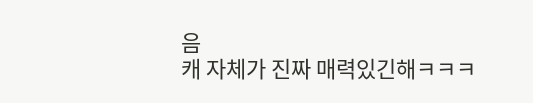음
캐 자체가 진짜 매력있긴해ㅋㅋㅋ